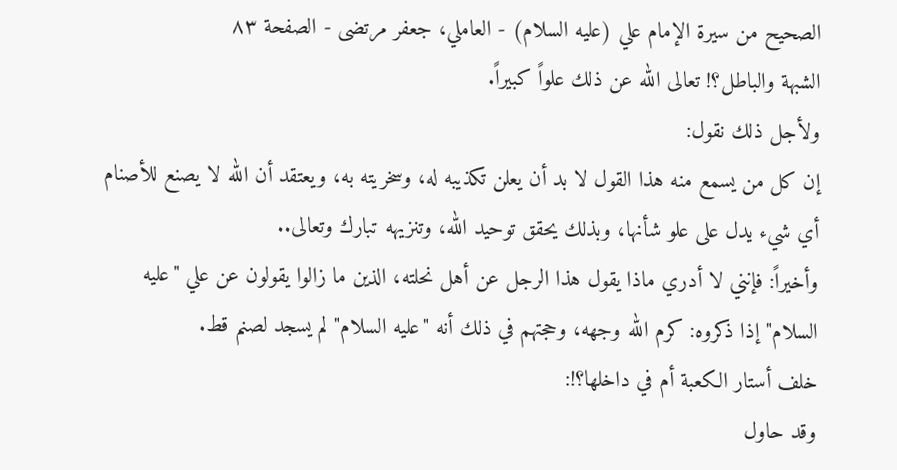الصحيح من سيرة الإمام علي (عليه السلام) - العاملي، جعفر مرتضى - الصفحة ٨٣
الشبهة والباطل؟! تعالى الله عن ذلك علواً كبيراً.
ولأجل ذلك نقول:
إن كل من يسمع منه هذا القول لا بد أن يعلن تكذيبه له، وسخريته به، ويعتقد أن الله لا يصنع للأصنام أي شيء يدل على علو شأنها، وبذلك يحقق توحيد الله، وتنزيهه تبارك وتعالى..
وأخيراً: فإنني لا أدري ماذا يقول هذا الرجل عن أهل نحلته، الذين ما زالوا يقولون عن علي "عليه السلام" إذا ذكروه: كرم الله وجهه، وحجتهم في ذلك أنه "عليه السلام" لم يسجد لصنم قط.
خلف أستار الكعبة أم في داخلها؟!:
وقد حاول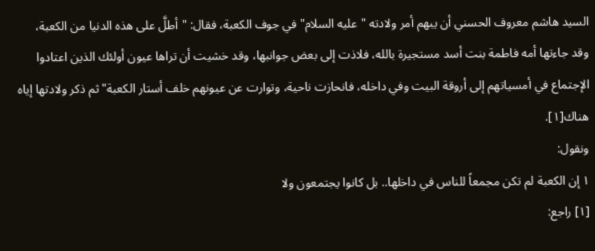السيد هاشم معروف الحسني أن يبهم أمر ولادته "عليه السلام" في جوف الكعبة، فقال: "أطلَّ على هذه الدنيا من الكعبة، وقد جاءتها أمه فاطمة بنت أسد مستجيرة بالله، فلاذت إلى بعض جوانبها، وقد خشيت أن تراها عيون أولئك الذين اعتادوا الإجتماع في أمسياتهم إلى أروقة البيت وفي داخله، فانحازت ناحية، وتوارت عن عيونهم خلف أستار الكعبة" ثم ذكر ولادتها إياه هناك[١].
ونقول:
١ إن الكعبة لم تكن مجمعاً للناس في داخلها.. بل كانوا يجتمعون ولا
[١] راجع: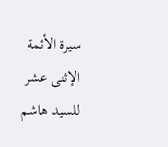سيرة الأئمة الإثنى عشر للسيد هاشم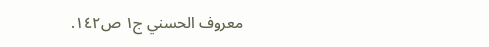معروف الحسني ج١ ص١٤٢.